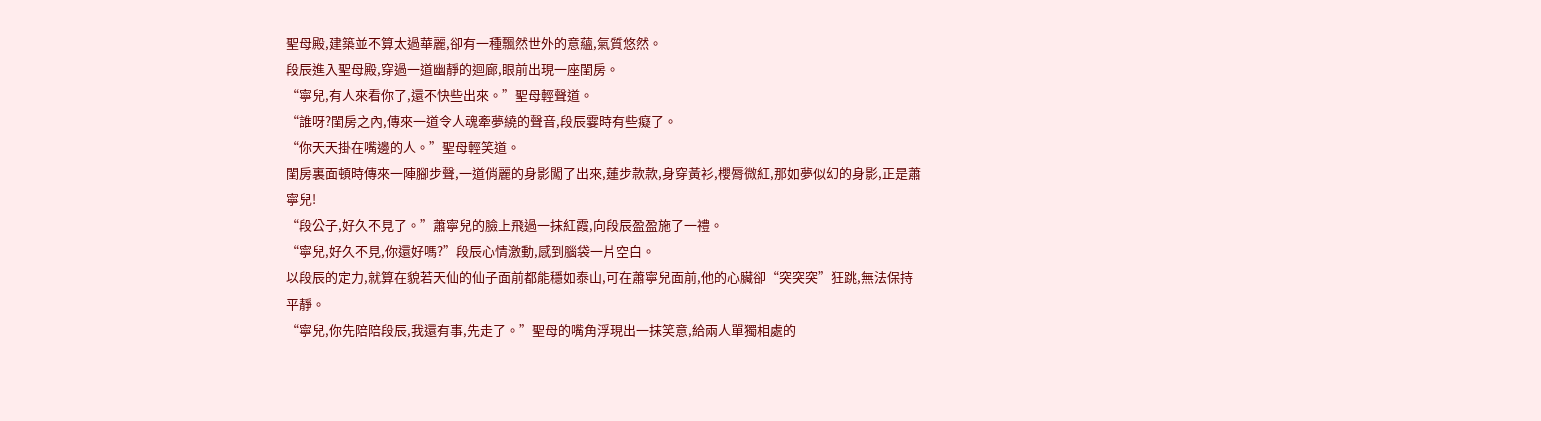聖母殿,建築並不算太過華麗,卻有一種飄然世外的意蘊,氣質悠然。
段辰進入聖母殿,穿過一道幽靜的迴廊,眼前出現一座閨房。
“寧兒,有人來看你了,還不快些出來。”聖母輕聲道。
“誰呀?閨房之內,傳來一道令人魂牽夢繞的聲音,段辰霎時有些癡了。
“你天天掛在嘴邊的人。”聖母輕笑道。
閨房裏面頓時傳來一陣腳步聲,一道俏麗的身影闖了出來,蓮步款款,身穿黃衫,櫻脣微紅,那如夢似幻的身影,正是蕭寧兒!
“段公子,好久不見了。”蕭寧兒的臉上飛過一抹紅霞,向段辰盈盈施了一禮。
“寧兒,好久不見,你還好嗎?”段辰心情激動,感到腦袋一片空白。
以段辰的定力,就算在貌若天仙的仙子面前都能穩如泰山,可在蕭寧兒面前,他的心臟卻“突突突”狂跳,無法保持平靜。
“寧兒,你先陪陪段辰,我還有事,先走了。”聖母的嘴角浮現出一抹笑意,給兩人單獨相處的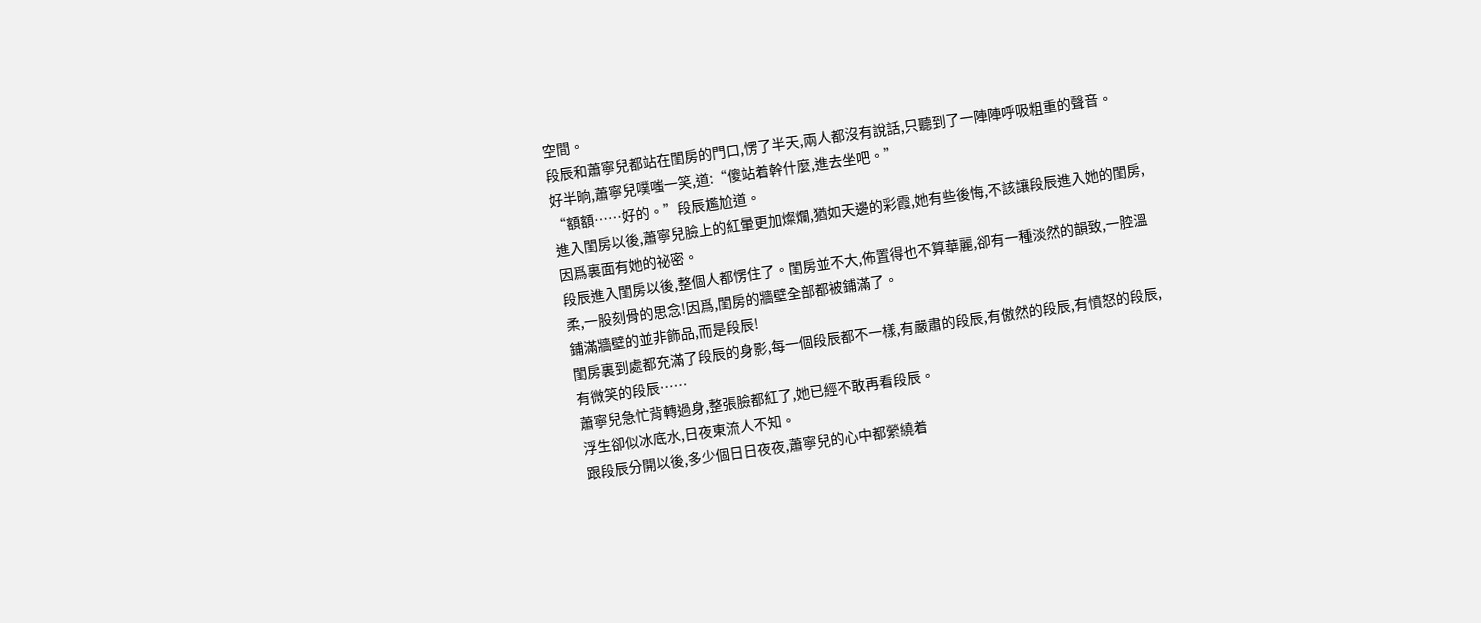空間。
段辰和蕭寧兒都站在閨房的門口,愣了半天,兩人都沒有說話,只聽到了一陣陣呼吸粗重的聲音。
好半晌,蕭寧兒噗嗤一笑,道:“傻站着幹什麼,進去坐吧。”
“額額……好的。”段辰尷尬道。
進入閨房以後,蕭寧兒臉上的紅暈更加燦爛,猶如天邊的彩霞,她有些後悔,不該讓段辰進入她的閨房,因爲裏面有她的祕密。
段辰進入閨房以後,整個人都愣住了。閨房並不大,佈置得也不算華麗,卻有一種淡然的韻致,一腔溫柔,一股刻骨的思念!因爲,閨房的牆壁全部都被鋪滿了。
鋪滿牆壁的並非飾品,而是段辰!
閨房裏到處都充滿了段辰的身影,每一個段辰都不一樣,有嚴肅的段辰,有傲然的段辰,有憤怒的段辰,有微笑的段辰……
蕭寧兒急忙背轉過身,整張臉都紅了,她已經不敢再看段辰。
浮生卻似冰底水,日夜東流人不知。
跟段辰分開以後,多少個日日夜夜,蕭寧兒的心中都縈繞着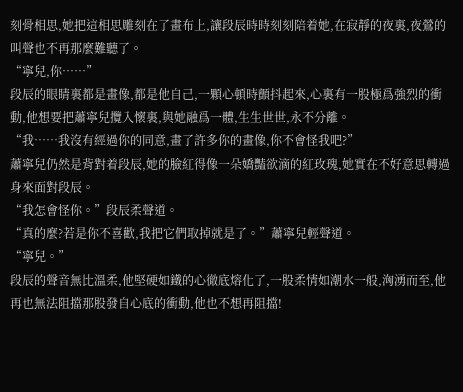刻骨相思,她把這相思雕刻在了畫布上,讓段辰時時刻刻陪着她,在寂靜的夜裏,夜鶯的叫聲也不再那麼難聽了。
“寧兒,你……”
段辰的眼睛裏都是畫像,都是他自己,一顆心頓時顫抖起來,心裏有一股極爲強烈的衝動,他想要把蕭寧兒攬入懷裏,與她融爲一體,生生世世,永不分離。
“我……我沒有經過你的同意,畫了許多你的畫像,你不會怪我吧?”
蕭寧兒仍然是背對着段辰,她的臉紅得像一朵嬌豔欲滴的紅玫瑰,她實在不好意思轉過身來面對段辰。
“我怎會怪你。”段辰柔聲道。
“真的麼?若是你不喜歡,我把它們取掉就是了。”蕭寧兒輕聲道。
“寧兒。”
段辰的聲音無比溫柔,他堅硬如鐵的心徹底熔化了,一股柔情如潮水一般,洶湧而至,他再也無法阻擋那股發自心底的衝動,他也不想再阻擋!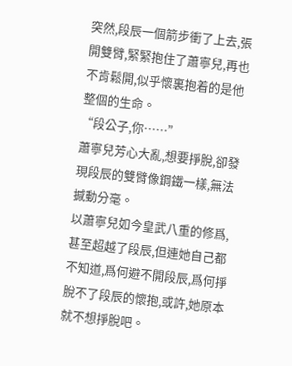突然,段辰一個箭步衝了上去,張開雙臂,緊緊抱住了蕭寧兒,再也不肯鬆開,似乎懷裏抱着的是他整個的生命。
“段公子,你……”
蕭寧兒芳心大亂,想要掙脫,卻發現段辰的雙臂像鋼鐵一樣,無法撼動分毫。
以蕭寧兒如今皇武八重的修爲,甚至超越了段辰,但連她自己都不知道,爲何避不開段辰,爲何掙脫不了段辰的懷抱,或許,她原本就不想掙脫吧。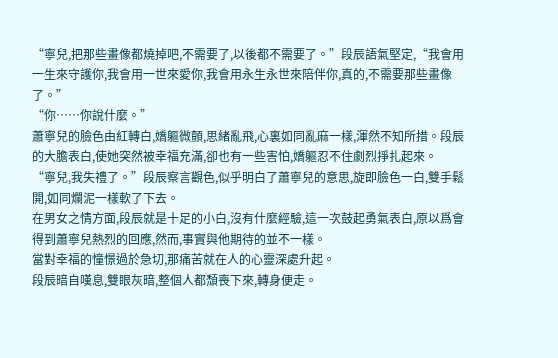“寧兒,把那些畫像都燒掉吧,不需要了,以後都不需要了。”段辰語氣堅定,“我會用一生來守護你,我會用一世來愛你,我會用永生永世來陪伴你,真的,不需要那些畫像了。”
“你……你說什麼。”
蕭寧兒的臉色由紅轉白,嬌軀微顫,思緒亂飛,心裏如同亂麻一樣,渾然不知所措。段辰的大膽表白,使她突然被幸福充滿,卻也有一些害怕,嬌軀忍不住劇烈掙扎起來。
“寧兒,我失禮了。”段辰察言觀色,似乎明白了蕭寧兒的意思,旋即臉色一白,雙手鬆開,如同爛泥一樣軟了下去。
在男女之情方面,段辰就是十足的小白,沒有什麼經驗,這一次鼓起勇氣表白,原以爲會得到蕭寧兒熱烈的回應,然而,事實與他期待的並不一樣。
當對幸福的憧憬過於急切,那痛苦就在人的心靈深處升起。
段辰暗自嘆息,雙眼灰暗,整個人都頹喪下來,轉身便走。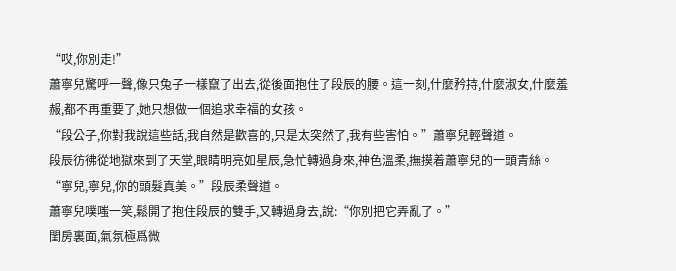“哎,你別走!”
蕭寧兒驚呼一聲,像只兔子一樣竄了出去,從後面抱住了段辰的腰。這一刻,什麼矜持,什麼淑女,什麼羞赧,都不再重要了,她只想做一個追求幸福的女孩。
“段公子,你對我說這些話,我自然是歡喜的,只是太突然了,我有些害怕。”蕭寧兒輕聲道。
段辰彷彿從地獄來到了天堂,眼睛明亮如星辰,急忙轉過身來,神色溫柔,撫摸着蕭寧兒的一頭青絲。
“寧兒,寧兒,你的頭髮真美。”段辰柔聲道。
蕭寧兒噗嗤一笑,鬆開了抱住段辰的雙手,又轉過身去,說:“你別把它弄亂了。”
閨房裏面,氣氛極爲微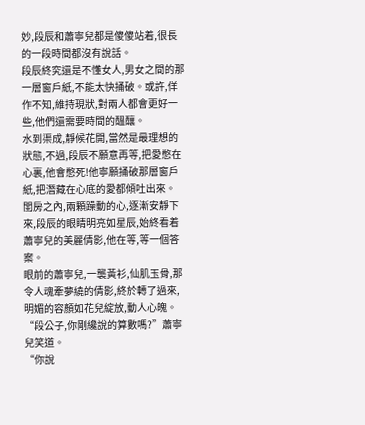妙,段辰和蕭寧兒都是傻傻站着,很長的一段時間都沒有說話。
段辰終究還是不懂女人,男女之間的那一層窗戶紙,不能太快捅破。或許,佯作不知,維持現狀,對兩人都會更好一些,他們還需要時間的醞釀。
水到渠成,靜候花開,當然是最理想的狀態,不過,段辰不願意再等,把愛憋在心裏,他會憋死!他寧願捅破那層窗戶紙,把潛藏在心底的愛都傾吐出來。
閨房之內,兩顆躁動的心,逐漸安靜下來,段辰的眼睛明亮如星辰,始終看着蕭寧兒的美麗倩影,他在等,等一個答案。
眼前的蕭寧兒,一襲黃衫,仙肌玉骨,那令人魂牽夢繞的倩影,終於轉了過來,明媚的容顏如花兒綻放,動人心魄。
“段公子,你剛纔說的算數嗎?”蕭寧兒笑道。
“你說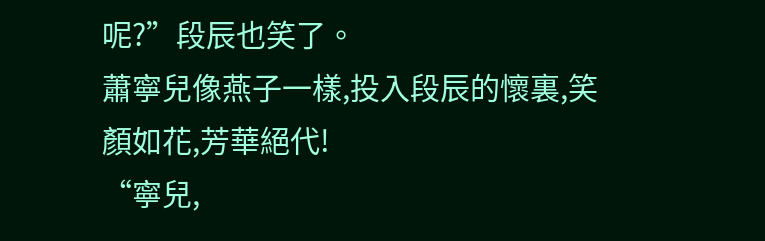呢?”段辰也笑了。
蕭寧兒像燕子一樣,投入段辰的懷裏,笑顏如花,芳華絕代!
“寧兒,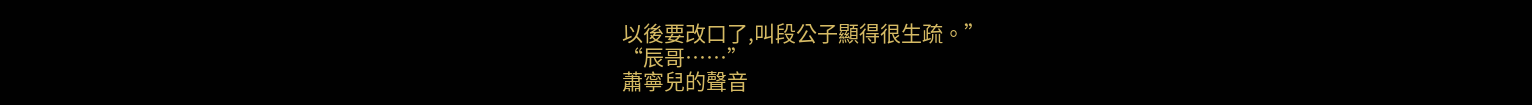以後要改口了,叫段公子顯得很生疏。”
“辰哥……”
蕭寧兒的聲音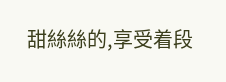甜絲絲的,享受着段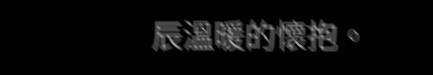辰溫暖的懷抱。